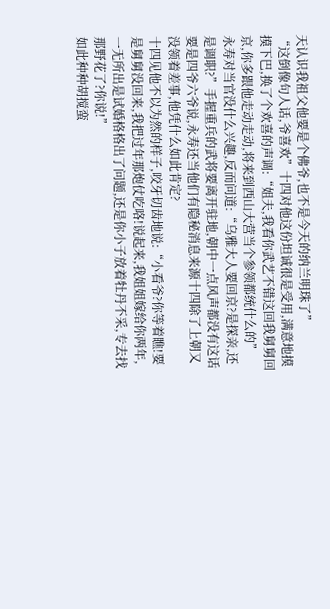天认识我祖父他要是个佛爷,也不是今天的纳兰明珠了”
“这倒像句人话,爷喜欢”十四对他这份坦诚很是受用,满意地摸摸下巴,换了个欢喜的声调:“姐夫,我看你武艺不错这回我舅舅回京,你多跟他走动走动,将来到西山大营当个参领都统什么的”
永寿对当官没什么兴趣,反而问道:“乌雅大人要回京?是探亲,还是调职?”手握重兵的武将要离开驻地,朝中一点风声都没有这话要是四爷六爷说,永寿还当他们有隐秘消息来源十四除了上朝又没领着差事,他凭什么如此肯定?
十四见他不以为然的样子,咬牙切齿地说:“小看爷?你等着瞧!要是舅舅没回来,我把过年那炮仗吃咯!说起来,我姐姐嫁给你两年,一无所出是试婚格格出了问题,还是你小子放着牡丹不采,专去找那野花了?你说!”
如此种种胡搅蛮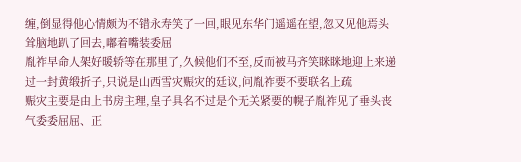缠,倒显得他心情颇为不错永寿笑了一回,眼见东华门遥遥在望,忽又见他焉头耸脑地趴了回去,嘟着嘴装委屈
胤祚早命人架好暖轿等在那里了,久候他们不至,反而被马齐笑眯眯地迎上来递过一封黄缎折子,只说是山西雪灾赈灾的廷议,问胤祚要不要联名上疏
赈灾主要是由上书房主理,皇子具名不过是个无关紧要的幌子胤祚见了垂头丧气委委屈屈、正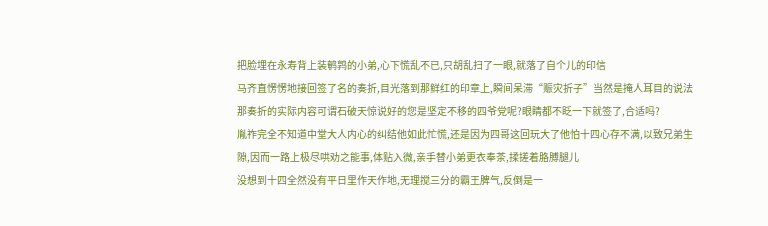把脸埋在永寿背上装鹌鹑的小弟,心下慌乱不已,只胡乱扫了一眼,就落了自个儿的印信
马齐直愣愣地接回签了名的奏折,目光落到那鲜红的印章上,瞬间呆滞“赈灾折子”当然是掩人耳目的说法那奏折的实际内容可谓石破天惊说好的您是坚定不移的四爷党呢?眼睛都不眨一下就签了,合适吗?
胤祚完全不知道中堂大人内心的纠结他如此忙慌,还是因为四哥这回玩大了他怕十四心存不满,以致兄弟生隙,因而一路上极尽哄劝之能事,体贴入微,亲手替小弟更衣奉茶,揉搓着胳膊腿儿
没想到十四全然没有平日里作天作地,无理搅三分的霸王脾气,反倒是一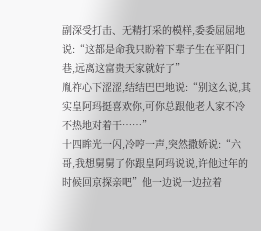副深受打击、无精打采的模样,委委屈屈地说:“这都是命我只盼着下辈子生在平阳门巷,远离这富贵天家就好了”
胤祚心下涩涩,结结巴巴地说:“别这么说,其实皇阿玛挺喜欢你,可你总跟他老人家不冷不热地对着干……”
十四眸光一闪,冷哼一声,突然撒娇说:“六哥,我想舅舅了你跟皇阿玛说说,许他过年的时候回京探亲吧”他一边说一边拉着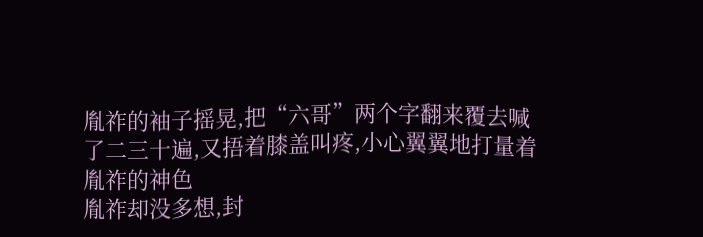胤祚的袖子摇晃,把“六哥”两个字翻来覆去喊了二三十遍,又捂着膝盖叫疼,小心翼翼地打量着胤祚的神色
胤祚却没多想,封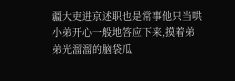疆大吏进京述职也是常事他只当哄小弟开心一般地答应下来,摸着弟弟光溜溜的脑袋瓜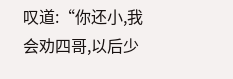叹道:“你还小,我会劝四哥,以后少